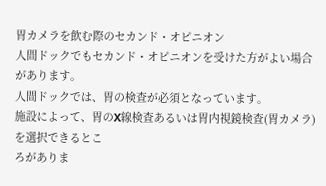胃カメラを飲む際のセカンド・オピニオン
人間ドックでもセカンド・オピニオンを受けた方がよい場合があります。
人間ドックでは、胃の検査が必須となっています。
施設によって、胃のX線検査あるいは胃内視鏡検査(胃カメラ)を選択できるとこ
ろがありま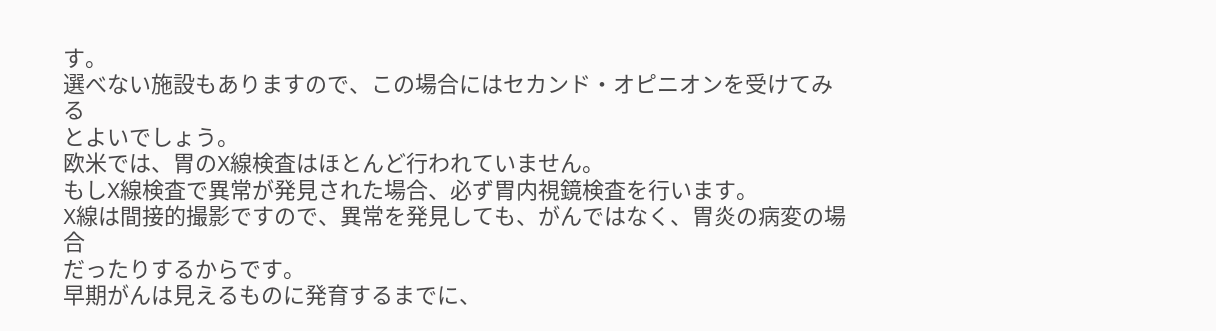す。
選べない施設もありますので、この場合にはセカンド・オピニオンを受けてみる
とよいでしょう。
欧米では、胃のX線検査はほとんど行われていません。
もしX線検査で異常が発見された場合、必ず胃内視鏡検査を行います。
X線は間接的撮影ですので、異常を発見しても、がんではなく、胃炎の病変の場合
だったりするからです。
早期がんは見えるものに発育するまでに、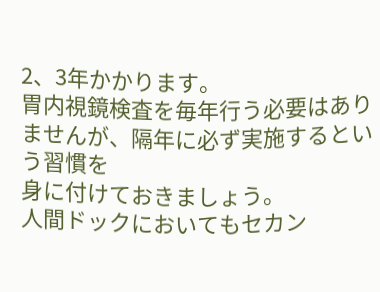2、3年かかります。
胃内視鏡検査を毎年行う必要はありませんが、隔年に必ず実施するという習慣を
身に付けておきましょう。
人間ドックにおいてもセカン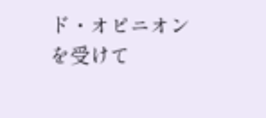ド・オピニオンを受けて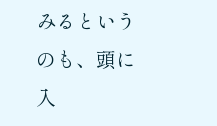みるというのも、頭に入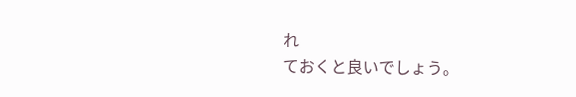れ
ておくと良いでしょう。